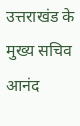उत्तराखंड के मुख्य सचिव आनंद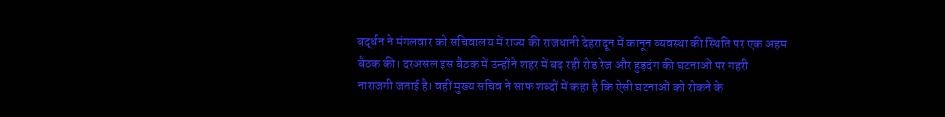बर्द्धन ने मंगलवार को सचिवालय में राज्य की राजधानी देहरादून में कानून व्यवस्था की स्थिति पर एक अहम बैठक की। दरअसल इस बैठक में उन्होंने शहर में बढ़ रही रोड रेज और हुड़दंग की घटनाओं पर गहरी नाराजगी जताई है। वहीं मुख्य सचिव ने साफ शब्दों में कहा है कि ऐसी घटनाओं को रोकने के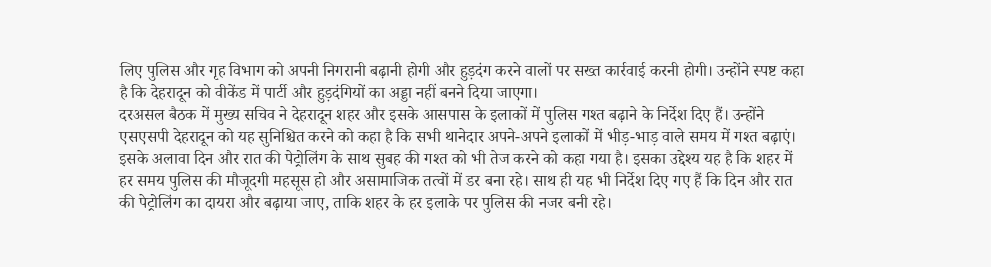लिए पुलिस और गृह विभाग को अपनी निगरानी बढ़ानी होगी और हुड़दंग करने वालों पर सख्त कार्रवाई करनी होगी। उन्होंने स्पष्ट कहा है कि देहरादून को वीकेंड में पार्टी और हुड़दंगियों का अड्डा नहीं बनने दिया जाएगा।
दरअसल बैठक में मुख्य सचिव ने देहरादून शहर और इसके आसपास के इलाकों में पुलिस गश्त बढ़ाने के निर्देश दिए हैं। उन्होंने एसएसपी देहरादून को यह सुनिश्चित करने को कहा है कि सभी थानेदार अपने-अपने इलाकों में भीड़-भाड़ वाले समय में गश्त बढ़ाएं। इसके अलावा दिन और रात की पेट्रोलिंग के साथ सुबह की गश्त को भी तेज करने को कहा गया है। इसका उद्देश्य यह है कि शहर में हर समय पुलिस की मौजूदगी महसूस हो और असामाजिक तत्वों में डर बना रहे। साथ ही यह भी निर्देश दिए गए हैं कि दिन और रात की पेट्रोलिंग का दायरा और बढ़ाया जाए, ताकि शहर के हर इलाके पर पुलिस की नजर बनी रहे।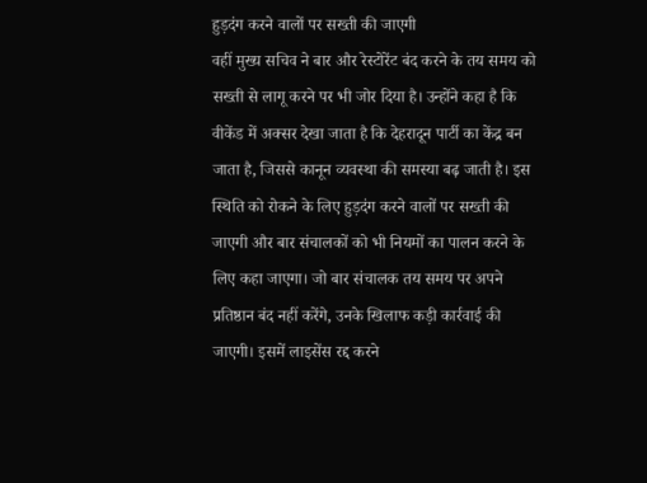हुड़दंग करने वालों पर सख्ती की जाएगी
वहीं मुख्य सचिव ने बार और रेस्टोरेंट बंद करने के तय समय को सख्ती से लागू करने पर भी जोर दिया है। उन्होंने कहा है कि वीकेंड में अक्सर देखा जाता है कि देहरादून पार्टी का केंद्र बन जाता है, जिससे कानून व्यवस्था की समस्या बढ़ जाती है। इस स्थिति को रोकने के लिए हुड़दंग करने वालों पर सख्ती की जाएगी और बार संचालकों को भी नियमों का पालन करने के लिए कहा जाएगा। जो बार संचालक तय समय पर अपने प्रतिष्ठान बंद नहीं करेंगे, उनके खिलाफ कड़ी कार्रवाई की जाएगी। इसमें लाइसेंस रद्द करने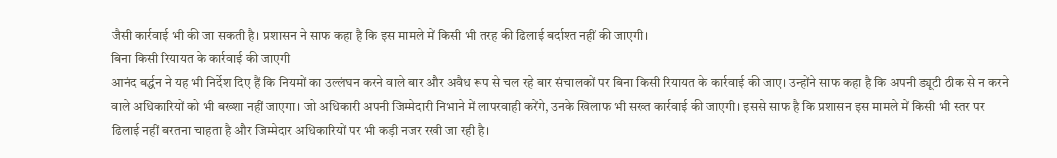जैसी कार्रवाई भी की जा सकती है। प्रशासन ने साफ कहा है कि इस मामले में किसी भी तरह की ढिलाई बर्दाश्त नहीं की जाएगी।
बिना किसी रियायत के कार्रवाई की जाएगी
आनंद बर्द्धन ने यह भी निर्देश दिए हैं कि नियमों का उल्लंघन करने वाले बार और अवैध रूप से चल रहे बार संचालकों पर बिना किसी रियायत के कार्रवाई की जाए। उन्होंने साफ कहा है कि अपनी ड्यूटी ठीक से न करने वाले अधिकारियों को भी बख्शा नहीं जाएगा। जो अधिकारी अपनी जिम्मेदारी निभाने में लापरवाही करेंगे, उनके खिलाफ भी सख्त कार्रवाई की जाएगी। इससे साफ है कि प्रशासन इस मामले में किसी भी स्तर पर ढिलाई नहीं बरतना चाहता है और जिम्मेदार अधिकारियों पर भी कड़ी नजर रखी जा रही है।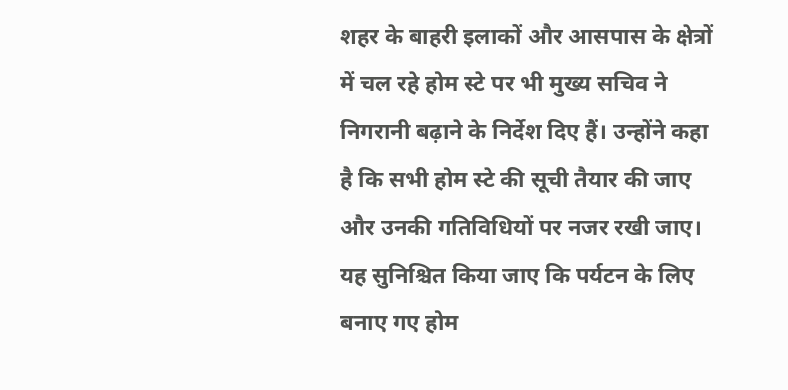शहर के बाहरी इलाकों और आसपास के क्षेत्रों में चल रहे होम स्टे पर भी मुख्य सचिव ने निगरानी बढ़ाने के निर्देश दिए हैं। उन्होंने कहा है कि सभी होम स्टे की सूची तैयार की जाए और उनकी गतिविधियों पर नजर रखी जाए। यह सुनिश्चित किया जाए कि पर्यटन के लिए बनाए गए होम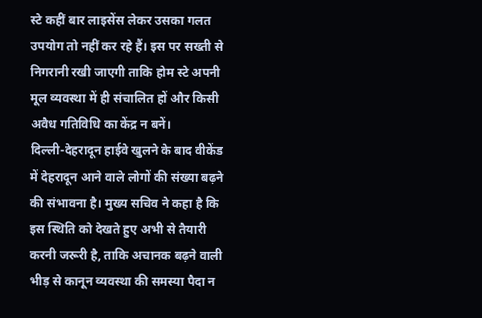स्टे कहीं बार लाइसेंस लेकर उसका गलत उपयोग तो नहीं कर रहे हैं। इस पर सख्ती से निगरानी रखी जाएगी ताकि होम स्टे अपनी मूल व्यवस्था में ही संचालित हों और किसी अवैध गतिविधि का केंद्र न बनें।
दिल्ली-देहरादून हाईवे खुलने के बाद वीकेंड में देहरादून आने वाले लोगों की संख्या बढ़ने की संभावना है। मुख्य सचिव ने कहा है कि इस स्थिति को देखते हुए अभी से तैयारी करनी जरूरी है, ताकि अचानक बढ़ने वाली भीड़ से कानून व्यवस्था की समस्या पैदा न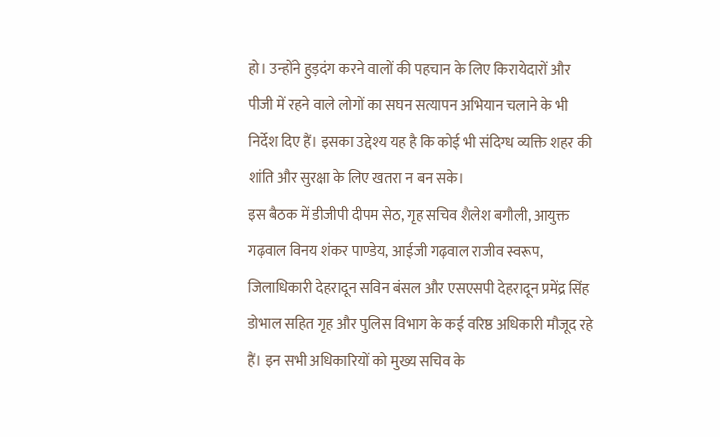हो। उन्होंने हुड़दंग करने वालों की पहचान के लिए किरायेदारों और पीजी में रहने वाले लोगों का सघन सत्यापन अभियान चलाने के भी निर्देश दिए हैं। इसका उद्देश्य यह है कि कोई भी संदिग्ध व्यक्ति शहर की शांति और सुरक्षा के लिए खतरा न बन सके।
इस बैठक में डीजीपी दीपम सेठ, गृह सचिव शैलेश बगौली, आयुक्त गढ़वाल विनय शंकर पाण्डेय, आईजी गढ़वाल राजीव स्वरूप, जिलाधिकारी देहरादून सविन बंसल और एसएसपी देहरादून प्रमेंद्र सिंह डोभाल सहित गृह और पुलिस विभाग के कई वरिष्ठ अधिकारी मौजूद रहे हैं। इन सभी अधिकारियों को मुख्य सचिव के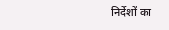निर्देशों का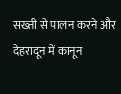सख्ती से पालन करने और देहरादून में कानून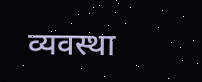व्यवस्था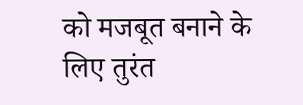को मजबूत बनाने के लिए तुरंत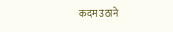कदम उठाने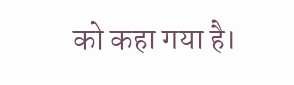को कहा गया है।